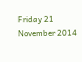Friday 21 November 2014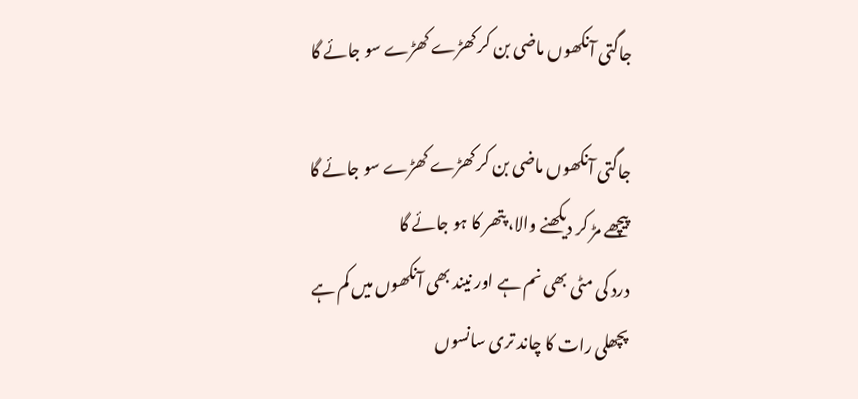جاگتی آنکھوں ماضی بن کر کھڑے کھڑے سو جائے گا

جاگتی آنکھوں ماضی بن کر کھڑے کھڑے سو جائے گا
پیچھے مڑ کر دیکھنے والا، پتھر کا ہو جائے گا
درد کی مٹی بھی نم ہے اور نیند بھی آنکھوں میں کم ہے
پچھلی رات کا چاند تری سانسوں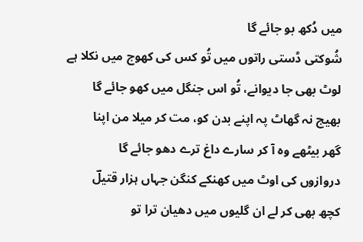میں دُکھ بو جائے گا
شُوکتی ڈستی راتوں میں تُو کس کی کھوج میں نکلا ہے
لوٹ بھی جا دیوانے، تُو اس جنگل میں کھو جائے گا
بھیج نہ گھاٹ پہ اپنے بدن کو، مت کر میلا من اپنا
گھر بیٹھے وہ آ کر سارے داغ ترے دھو جائے گا
دروازوں کی اوٹ میں کھنکے کنگن جہاں ہزار قتیلؔ
کچھ بھی کر لے ان گلیوں میں دھیان ترا تو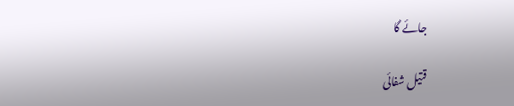جائے گا

قتیل شفائی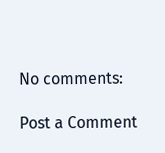No comments:

Post a Comment